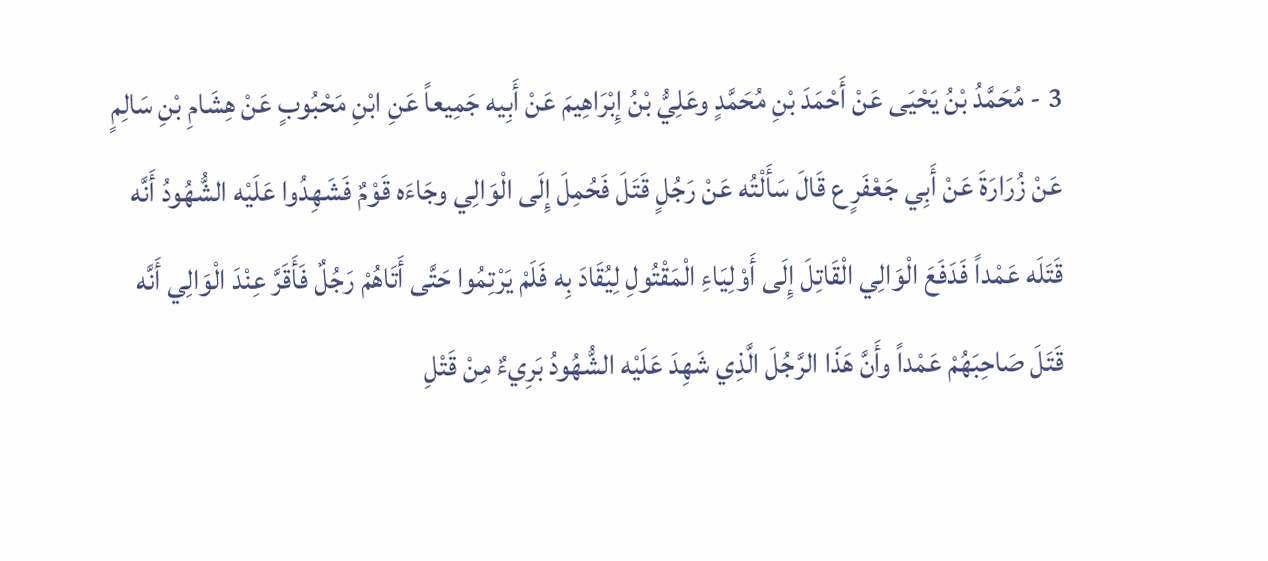3 - مُحَمَّدُ بْنُ يَحْيَى عَنْ أَحْمَدَ بْنِ مُحَمَّدٍ وعَلِيُّ بْنُ إِبْرَاهِيمَ عَنْ أَبِيه جَمِيعاً عَنِ ابْنِ مَحْبُوبٍ عَنْ هِشَامِ بْنِ سَالِمٍ عَنْ زُرَارَةَ عَنْ أَبِي جَعْفَرٍ ع قَالَ سَأَلْتُه عَنْ رَجُلٍ قَتَلَ فَحُمِلَ إِلَى الْوَالِي وجَاءَه قَوْمٌ فَشَهِدُوا عَلَيْه الشُّهُودُ أَنَّه قَتَلَه عَمْداً فَدَفَعَ الْوَالِي الْقَاتِلَ إِلَى أَوْلِيَاءِ الْمَقْتُولِ لِيُقَادَ بِه فَلَمْ يَرْتِمُوا حَتَّى أَتَاهُمْ رَجُلٌ فَأَقَرَّ عِنْدَ الْوَالِي أَنَّه قَتَلَ صَاحِبَهُمْ عَمْداً وأَنَّ هَذَا الرَّجُلَ الَّذِي شَهِدَ عَلَيْه الشُّهُودُ بَرِيءٌ مِنْ قَتْلِ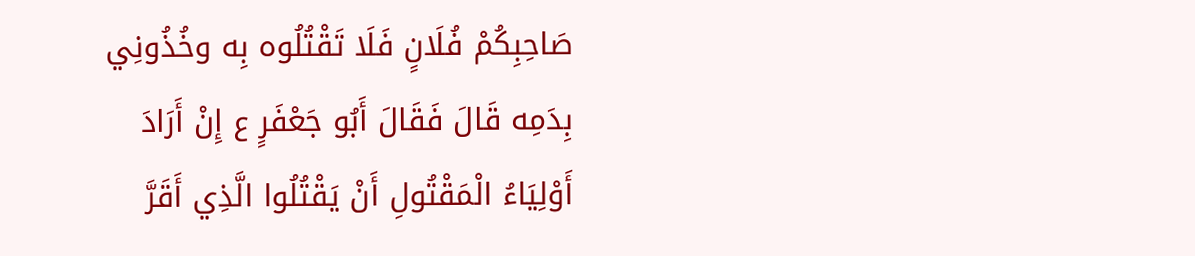صَاحِبِكُمْ فُلَانٍ فَلَا تَقْتُلُوه بِه وخُذُونِي بِدَمِه قَالَ فَقَالَ أَبُو جَعْفَرٍ ع إِنْ أَرَادَ أَوْلِيَاءُ الْمَقْتُولِ أَنْ يَقْتُلُوا الَّذِي أَقَرَّ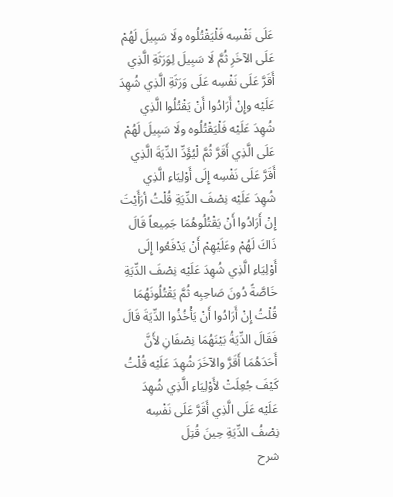عَلَى نَفْسِه فَلْيَقْتُلُوه ولَا سَبِيلَ لَهُمْ عَلَى الآخَرِ ثُمَّ لَا سَبِيلَ لِوَرَثَةِ الَّذِي أَقَرَّ عَلَى نَفْسِه عَلَى وَرَثَةِ الَّذِي شُهِدَ عَلَيْه وإِنْ أَرَادُوا أَنْ يَقْتُلُوا الَّذِي شُهِدَ عَلَيْه فَلْيَقْتُلُوه ولَا سَبِيلَ لَهُمْ عَلَى الَّذِي أَقَرَّ ثُمَّ لْيُؤَدِّ الدِّيَةَ الَّذِي أَقَرَّ عَلَى نَفْسِه إِلَى أَوْلِيَاءِ الَّذِي شُهِدَ عَلَيْه نِصْفَ الدِّيَةِ قُلْتُ أرَأَيْتَ إِنْ أَرَادُوا أَنْ يَقْتُلُوهُمَا جَمِيعاً قَالَ ذَاكَ لَهُمْ وعَلَيْهِمْ أَنْ يَدْفَعُوا إِلَى أَوْلِيَاءِ الَّذِي شُهِدَ عَلَيْه نِصْفَ الدِّيَةِ خَاصَّةً دُونَ صَاحِبِه ثُمَّ يَقْتُلُونَهُمَا قُلْتُ إِنْ أَرَادُوا أَنْ يَأْخُذُوا الدِّيَةَ قَالَ فَقَالَ الدِّيَةُ بَيْنَهُمَا نِصْفَانِ لأَنَّ أَحَدَهُمَا أَقَرَّ والآخَرَ شُهِدَ عَلَيْه قُلْتُ كَيْفَ جُعِلَتْ لأَوْلِيَاءِ الَّذِي شُهِدَ عَلَيْه عَلَى الَّذِي أَقَرَّ عَلَى نَفْسِه نِصْفُ الدِّيَةِ حِينَ قُتِلَ
شرح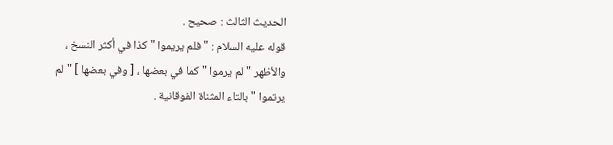الحديث الثالث : صحيح .
قوله عليه السلام : " فلم يريموا " كذا في أكثر النسخ ، والأظهر " لم يرموا " كما في بعضها ، [ وفي بعضها ] " لم يرتموا " بالتاء المثناة الفوقانية .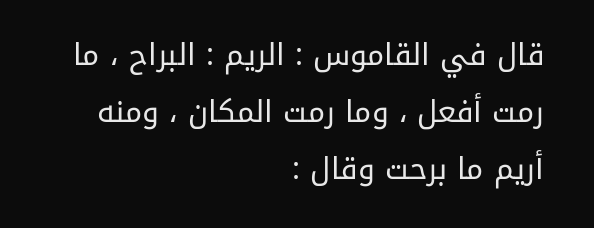قال في القاموس : الريم : البراح ، ما رمت أفعل ، وما رمت المكان ، ومنه أريم ما برحت وقال :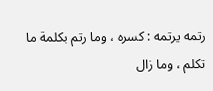رتمه يرتمه : كسره ، وما رتم بكلمة ما تكلم ، وما زال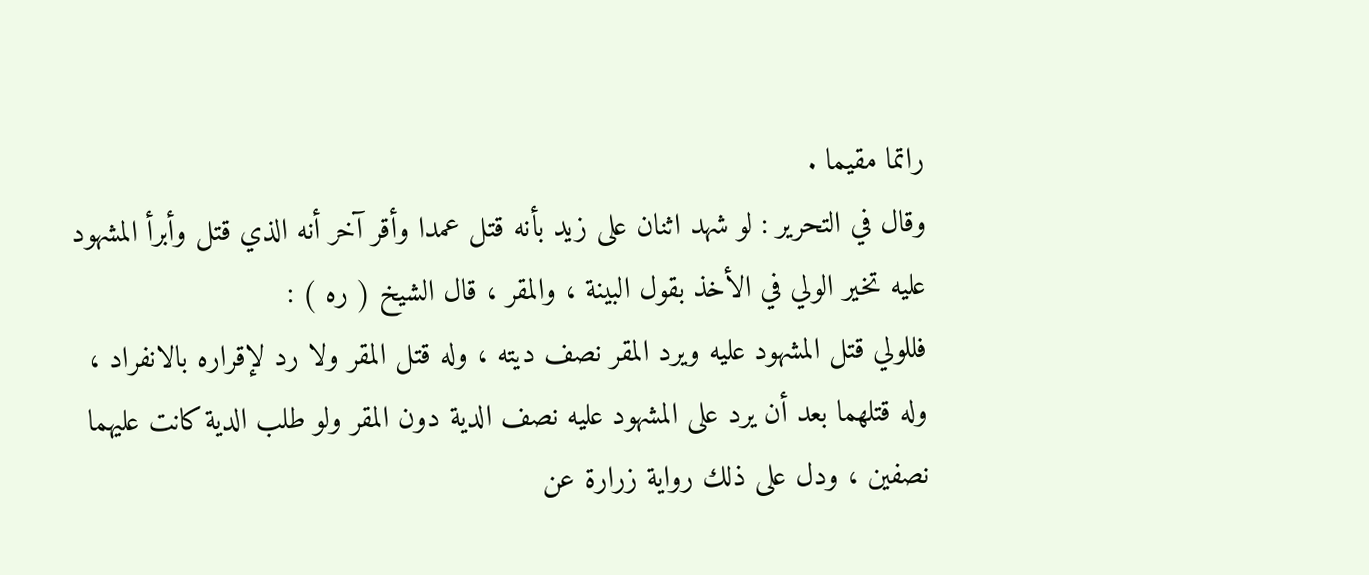راتما مقيما .
وقال في التحرير : لو شهد اثنان على زيد بأنه قتل عمدا وأقر آخر أنه الذي قتل وأبرأ المشهود عليه تخير الولي في الأخذ بقول البينة ، والمقر ، قال الشيخ ( ره ) :
فللولي قتل المشهود عليه ويرد المقر نصف ديته ، وله قتل المقر ولا رد لإقراره بالانفراد ، وله قتلهما بعد أن يرد على المشهود عليه نصف الدية دون المقر ولو طلب الدية كانت عليهما نصفين ، ودل على ذلك رواية زرارة عن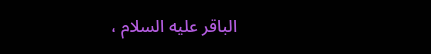الباقر عليه السلام ،